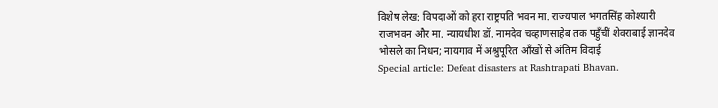विशेष लेख: विपदाओं को हरा राष्ट्रपति भवन मा. राज्यपाल भगतसिंह कोश्यारी राजभवन और मा. न्यायधीश डॉ. नामदेव चव्हाणसाहेब तक पहुँचीं शेवराबाई ज्ञानदेव भोसले का निधन; नायगाव में अश्रुपूरित आँखों से अंतिम विदाई
Special article: Defeat disasters at Rashtrapati Bhavan.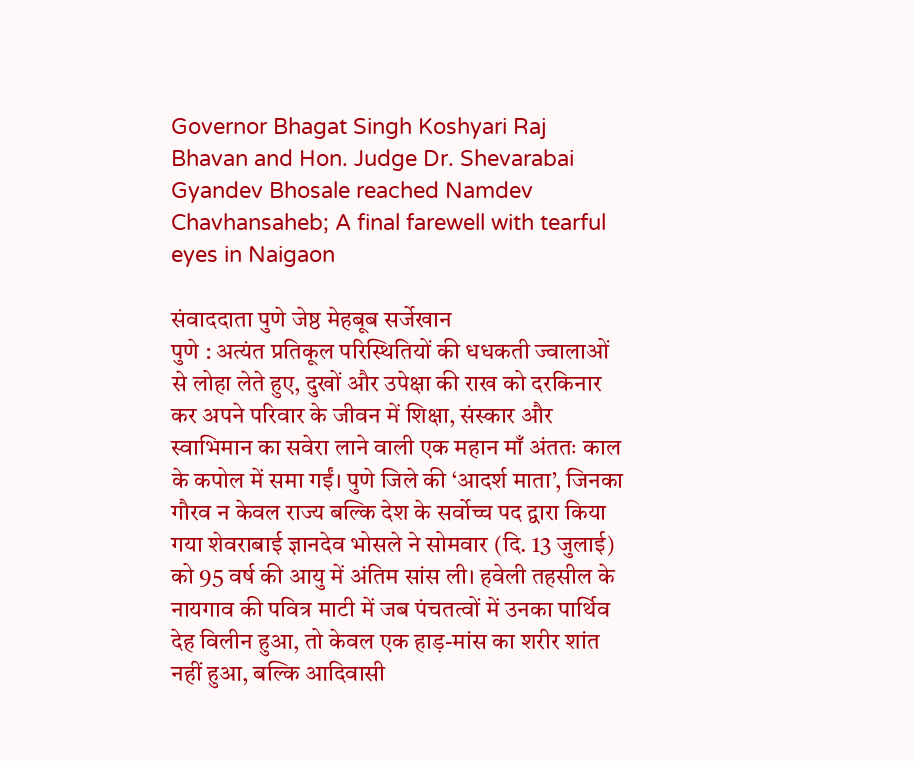Governor Bhagat Singh Koshyari Raj Bhavan and Hon. Judge Dr. Shevarabai Gyandev Bhosale reached Namdev Chavhansaheb; A final farewell with tearful eyes in Naigaon

संवाददाता पुणे जेष्ठ मेहबूब सर्जेखान
पुणे : अत्यंत प्रतिकूल परिस्थितियों की धधकती ज्वालाओं से लोहा लेते हुए, दुखों और उपेक्षा की राख को दरकिनार कर अपने परिवार के जीवन में शिक्षा, संस्कार और स्वाभिमान का सवेरा लाने वाली एक महान माँ अंततः काल के कपोल में समा गईं। पुणे जिले की ‘आदर्श माता’, जिनका गौरव न केवल राज्य बल्कि देश के सर्वोच्च पद द्वारा किया गया शेवराबाई ज्ञानदेव भोसले ने सोमवार (दि. 13 जुलाई) को 95 वर्ष की आयु में अंतिम सांस ली। हवेली तहसील के नायगाव की पवित्र माटी में जब पंचतत्वों में उनका पार्थिव देह विलीन हुआ, तो केवल एक हाड़-मांस का शरीर शांत नहीं हुआ, बल्कि आदिवासी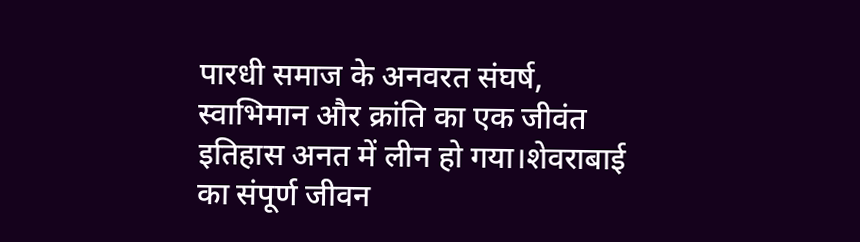पारधी समाज के अनवरत संघर्ष, स्वाभिमान और क्रांति का एक जीवंत इतिहास अनत में लीन हो गया।शेवराबाई का संपूर्ण जीवन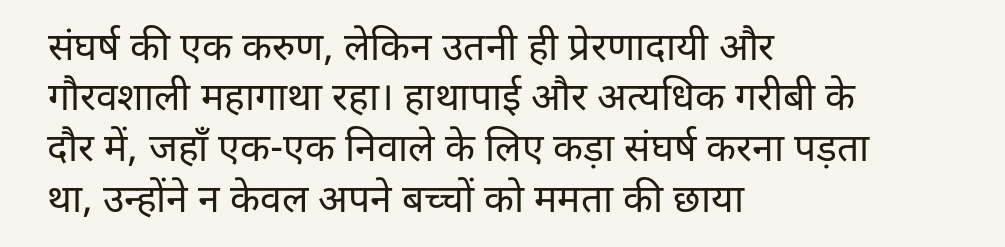संघर्ष की एक करुण, लेकिन उतनी ही प्रेरणादायी और गौरवशाली महागाथा रहा। हाथापाई और अत्यधिक गरीबी के दौर में, जहाँ एक-एक निवाले के लिए कड़ा संघर्ष करना पड़ता था, उन्होंने न केवल अपने बच्चों को ममता की छाया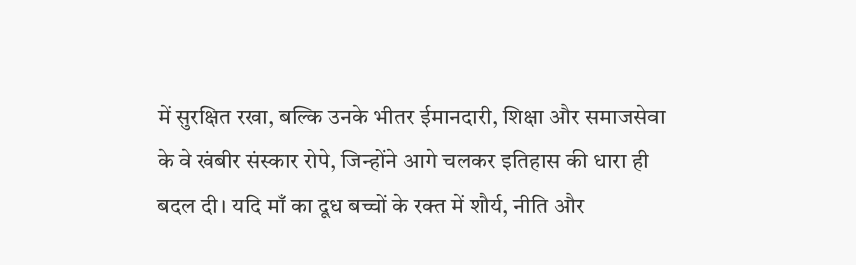में सुरक्षित रखा, बल्कि उनके भीतर ईमानदारी, शिक्षा और समाजसेवा के वे खंबीर संस्कार रोपे, जिन्होंने आगे चलकर इतिहास की धारा ही बदल दी। यदि माँ का दूध बच्चों के रक्त में शौर्य, नीति और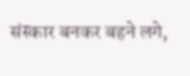संस्कार बनकर बहने लगे,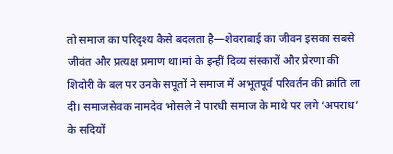तो समाज का परिदृश्य कैसे बदलता है—शेवराबाई का जीवन इसका सबसे जीवंत और प्रत्यक्ष प्रमाण था।मां के इन्हीं दिव्य संस्कारों और प्रेरणा की शिदोरी के बल पर उनके सपूतों ने समाज में अभूतपूर्व परिवर्तन की क्रांति ला दी। समाजसेवक नामदेव भोसले ने पारधी समाज के माथे पर लगे ‘अपराध’ के सदियों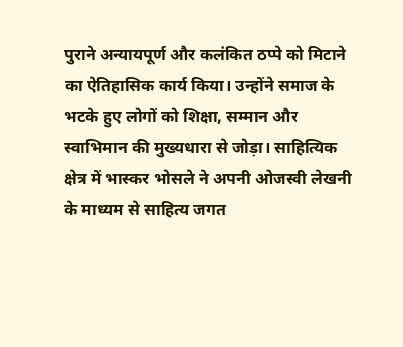पुराने अन्यायपूर्ण और कलंकित ठप्पे को मिटाने का ऐतिहासिक कार्य किया। उन्होंने समाज के भटके हुए लोगों को शिक्षा, सम्मान और स्वाभिमान की मुख्यधारा से जोड़ा। साहित्यिक क्षेत्र में भास्कर भोसले ने अपनी ओजस्वी लेखनी के माध्यम से साहित्य जगत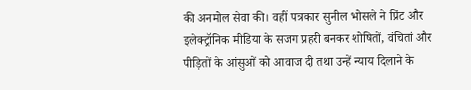की अनमोल सेवा की। वहीं पत्रकार सुनील भोसले ने प्रिंट और इलेक्ट्रॉनिक मीडिया के सजग प्रहरी बनकर शोषितों, वंचितां और पीड़ितों के आंसुओं को आवाज दी तथा उन्हें न्याय दिलाने के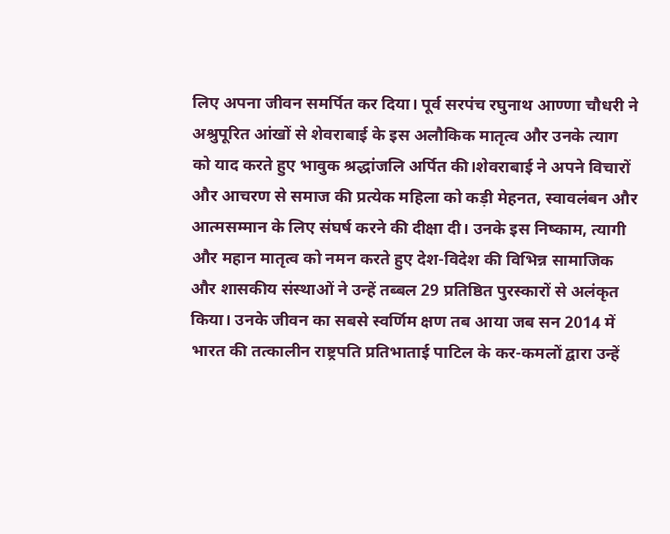लिए अपना जीवन समर्पित कर दिया। पूर्व सरपंच रघुनाथ आण्णा चौधरी ने अश्रुपूरित आंखों से शेवराबाई के इस अलौकिक मातृत्व और उनके त्याग को याद करते हुए भावुक श्रद्धांजलि अर्पित की।शेवराबाई ने अपने विचारों और आचरण से समाज की प्रत्येक महिला को कड़ी मेहनत, स्वावलंबन और आत्मसम्मान के लिए संघर्ष करने की दीक्षा दी। उनके इस निष्काम, त्यागी और महान मातृत्व को नमन करते हुए देश-विदेश की विभिन्न सामाजिक और शासकीय संस्थाओं ने उन्हें तब्बल 29 प्रतिष्ठित पुरस्कारों से अलंकृत किया। उनके जीवन का सबसे स्वर्णिम क्षण तब आया जब सन 2014 में भारत की तत्कालीन राष्ट्रपति प्रतिभाताई पाटिल के कर-कमलों द्वारा उन्हें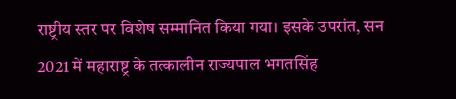राष्ट्रीय स्तर पर विशेष सम्मानित किया गया। इसके उपरांत, सन 2021 में महाराष्ट्र के तत्कालीन राज्यपाल भगतसिंह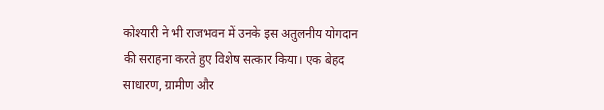कोश्यारी ने भी राजभवन में उनके इस अतुलनीय योगदान की सराहना करते हुए विशेष सत्कार किया। एक बेहद साधारण, ग्रामीण और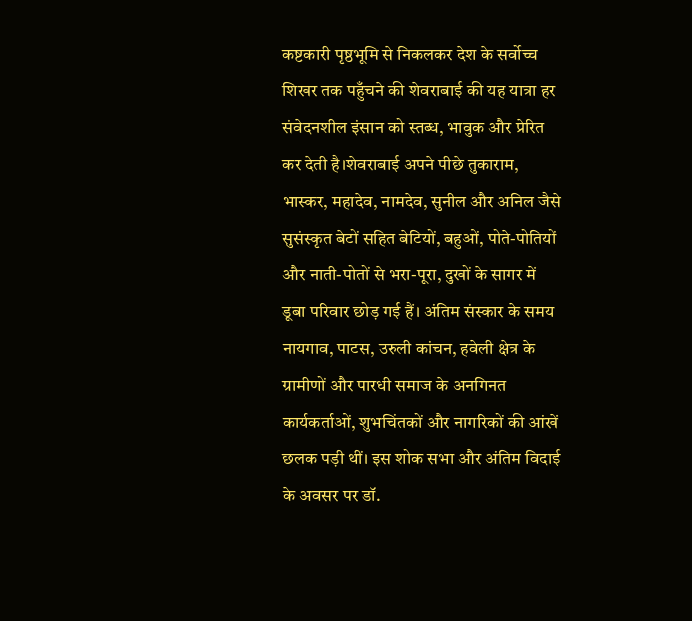कष्टकारी पृष्ठभूमि से निकलकर देश के सर्वोच्च शिखर तक पहुँचने की शेवराबाई की यह यात्रा हर संवेदनशील इंसान को स्तब्ध, भावुक और प्रेरित कर देती है।शेवराबाई अपने पीछे तुकाराम, भास्कर, महादेव, नामदेव, सुनील और अनिल जैसे सुसंस्कृत बेटों सहित बेटियों, बहुओं, पोते-पोतियों और नाती-पोतों से भरा-पूरा, दुखों के सागर में डूबा परिवार छोड़ गई हैं। अंतिम संस्कार के समय नायगाव, पाटस, उरुली कांचन, हवेली क्षेत्र के ग्रामीणों और पारधी समाज के अनगिनत कार्यकर्ताओं, शुभचिंतकों और नागरिकों की आंखें छलक पड़ी थीं। इस शोक सभा और अंतिम विदाई के अवसर पर डॉ.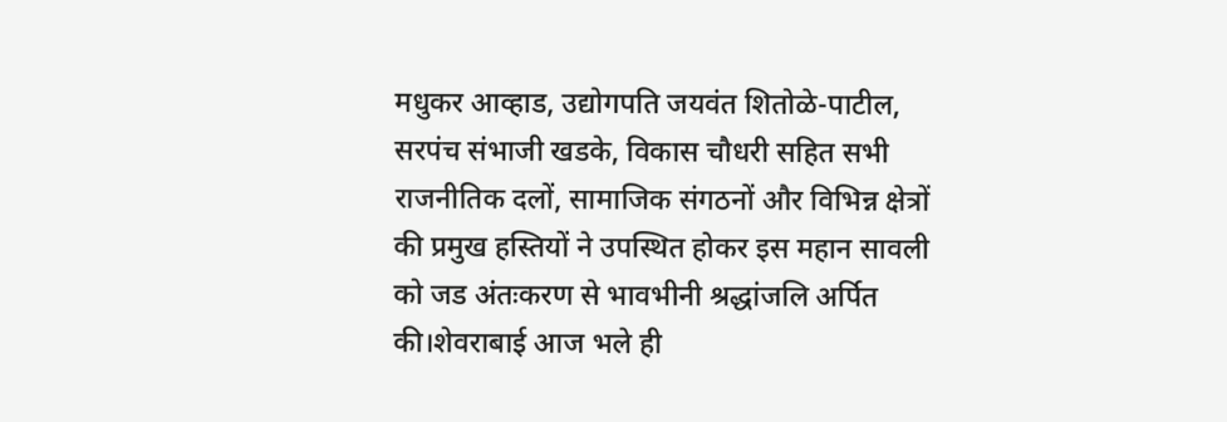मधुकर आव्हाड, उद्योगपति जयवंत शितोळे-पाटील, सरपंच संभाजी खडके, विकास चौधरी सहित सभी राजनीतिक दलों, सामाजिक संगठनों और विभिन्न क्षेत्रों की प्रमुख हस्तियों ने उपस्थित होकर इस महान सावली को जड अंतःकरण से भावभीनी श्रद्धांजलि अर्पित की।शेवराबाई आज भले ही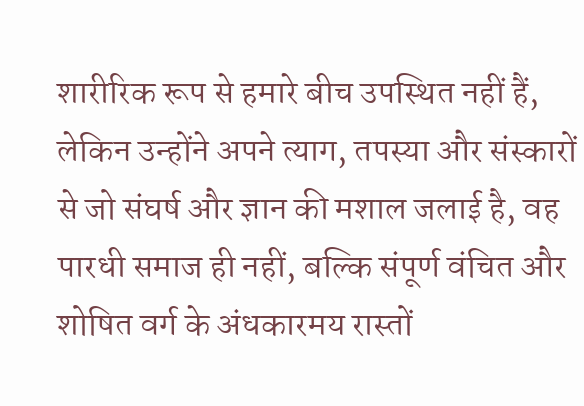शारीरिक रूप से हमारे बीच उपस्थित नहीं हैं, लेकिन उन्होंने अपने त्याग, तपस्या और संस्कारों से जो संघर्ष और ज्ञान की मशाल जलाई है, वह पारधी समाज ही नहीं, बल्कि संपूर्ण वंचित और शोषित वर्ग के अंधकारमय रास्तों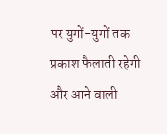पर युगों-युगों तक प्रकाश फैलाती रहेगी और आने वाली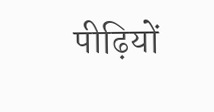पीढ़ियों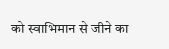को स्वाभिमान से जीने का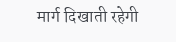मार्ग दिखाती रहेगी